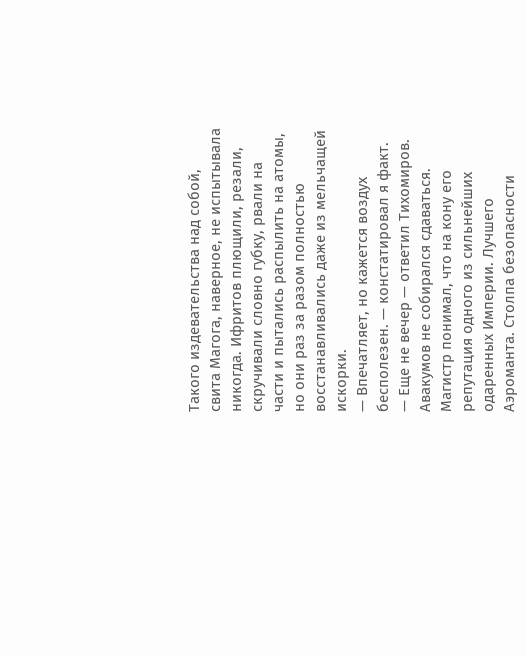Такого издевательства над собой, свита Магога, наверное, не испытывала никогда. Ифритов плющили, резали, скручивали словно губку, рвали на части и пытались распылить на атомы, но они раз за разом полностью восстанавливались даже из мельчащей искорки.
— Впечатляет, но кажется воздух бесполезен. — констатировал я факт.
— Еще не вечер — ответил Тихомиров.
Авакумов не собирался сдаваться. Магистр понимал, что на кону его репутация одного из сильнейших одаренных Империи. Лучшего Аэроманта. Столпа безопасности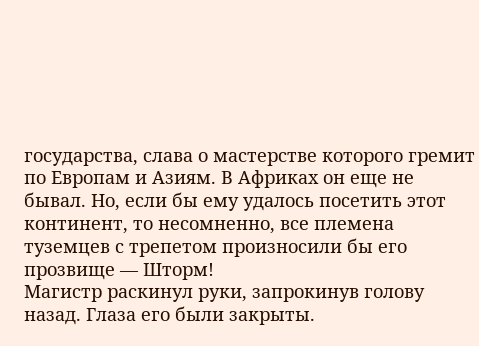государства, слава о мастерстве которого гремит по Европам и Азиям. В Африках он еще не бывал. Но, если бы ему удалось посетить этот континент, то несомненно, все племена туземцев с трепетом произносили бы его прозвище — Шторм!
Магистр раскинул руки, запрокинув голову назад. Глаза его были закрыты.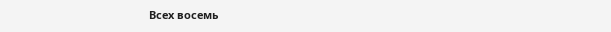Всех восемь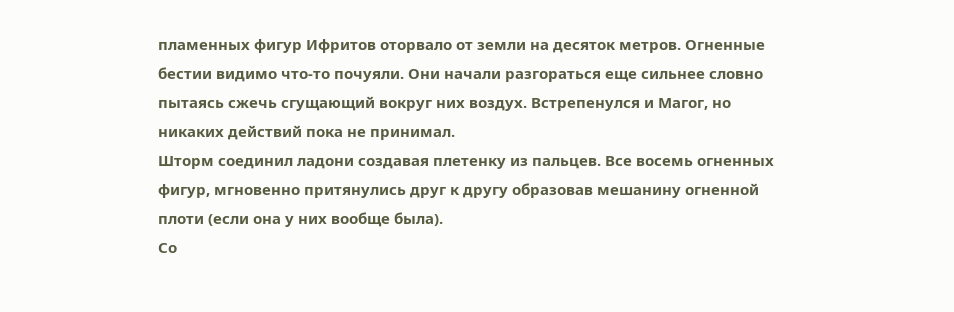пламенных фигур Ифритов оторвало от земли на десяток метров. Огненные бестии видимо что-то почуяли. Они начали разгораться еще сильнее словно пытаясь сжечь сгущающий вокруг них воздух. Встрепенулся и Магог, но никаких действий пока не принимал.
Шторм соединил ладони создавая плетенку из пальцев. Все восемь огненных фигур, мгновенно притянулись друг к другу образовав мешанину огненной плоти (если она у них вообще была).
Со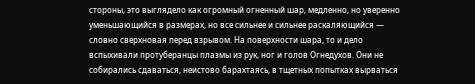стороны, это выглядело как огромный огненный шар, медленно, но уверенно уменьшающийся в размерах, но все сильнее и сильнее раскаляющийся — словно сверхновая перед взрывом. На поверхности шара, то и дело вспыхивали протуберанцы плазмы из рук, ног и голов Огнедухов. Они не собирались сдаваться, неистово барахтаясь, в тщетных попытках вырваться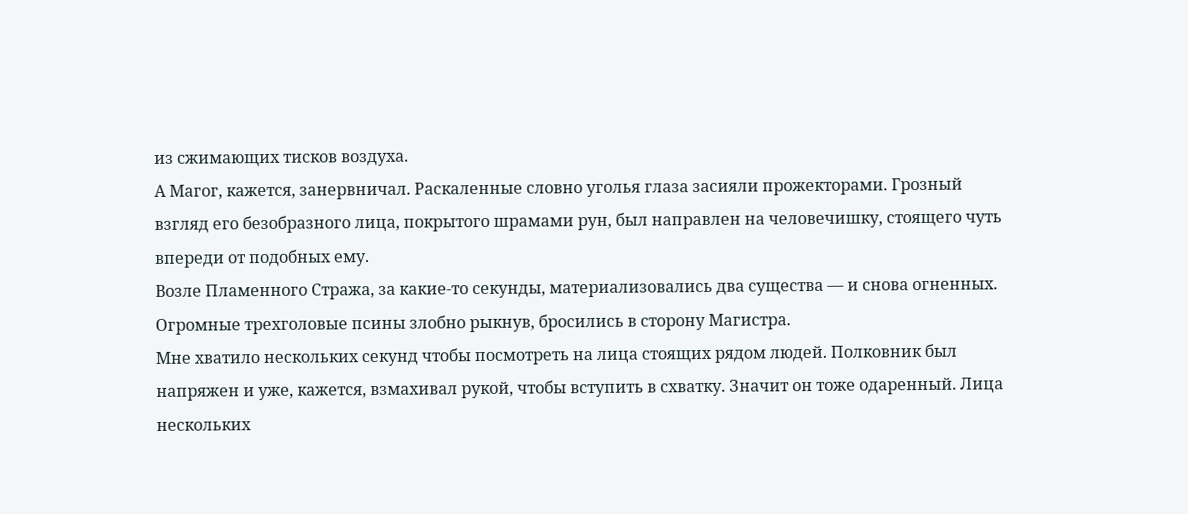из сжимающих тисков воздуха.
А Магог, кажется, занервничал. Раскаленные словно уголья глаза засияли прожекторами. Грозный взгляд его безобразного лица, покрытого шрамами рун, был направлен на человечишку, стоящего чуть впереди от подобных ему.
Возле Пламенного Стража, за какие-то секунды, материализовались два существа — и снова огненных. Огромные трехголовые псины злобно рыкнув, бросились в сторону Магистра.
Мне хватило нескольких секунд чтобы посмотреть на лица стоящих рядом людей. Полковник был напряжен и уже, кажется, взмахивал рукой, чтобы вступить в схватку. Значит он тоже одаренный. Лица нескольких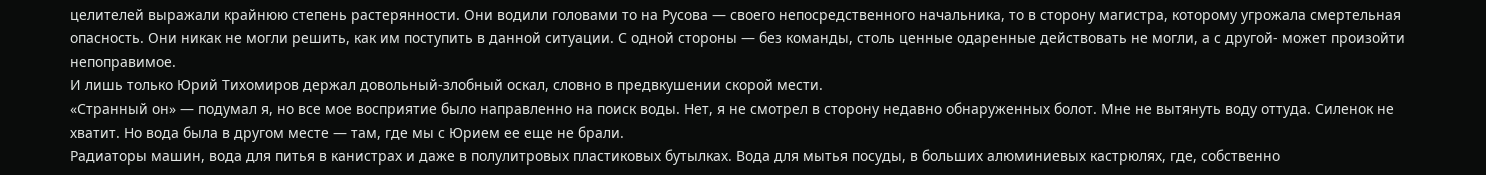целителей выражали крайнюю степень растерянности. Они водили головами то на Русова — своего непосредственного начальника, то в сторону магистра, которому угрожала смертельная опасность. Они никак не могли решить, как им поступить в данной ситуации. С одной стороны — без команды, столь ценные одаренные действовать не могли, а с другой- может произойти непоправимое.
И лишь только Юрий Тихомиров держал довольный-злобный оскал, словно в предвкушении скорой мести.
«Странный он» — подумал я, но все мое восприятие было направленно на поиск воды. Нет, я не смотрел в сторону недавно обнаруженных болот. Мне не вытянуть воду оттуда. Силенок не хватит. Но вода была в другом месте — там, где мы с Юрием ее еще не брали.
Радиаторы машин, вода для питья в канистрах и даже в полулитровых пластиковых бутылках. Вода для мытья посуды, в больших алюминиевых кастрюлях, где, собственно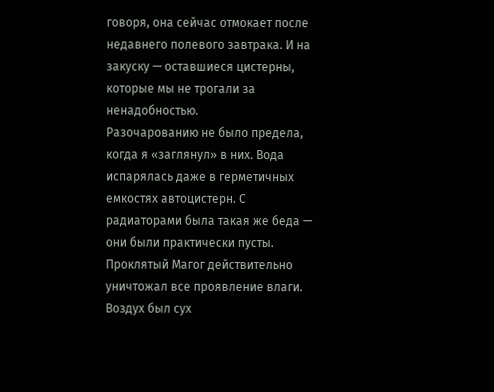говоря, она сейчас отмокает после недавнего полевого завтрака. И на закуску — оставшиеся цистерны, которые мы не трогали за ненадобностью.
Разочарованию не было предела, когда я «заглянул» в них. Вода испарялась даже в герметичных емкостях автоцистерн. С радиаторами была такая же беда — они были практически пусты. Проклятый Магог действительно уничтожал все проявление влаги. Воздух был сух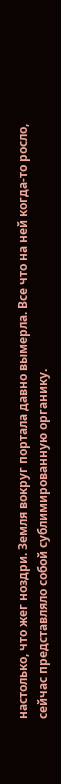настолько, что жег ноздри. Земля вокруг портала давно вымерла. Все что на ней когда-то росло, сейчас представляло собой сублимированную органику.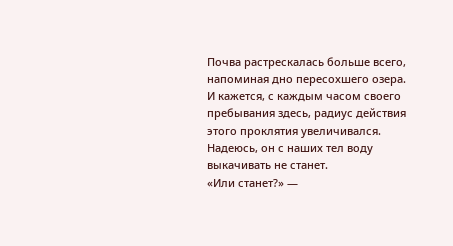Почва растрескалась больше всего, напоминая дно пересохшего озера.
И кажется, с каждым часом своего пребывания здесь, радиус действия этого проклятия увеличивался. Надеюсь, он с наших тел воду выкачивать не станет.
«Или станет?» —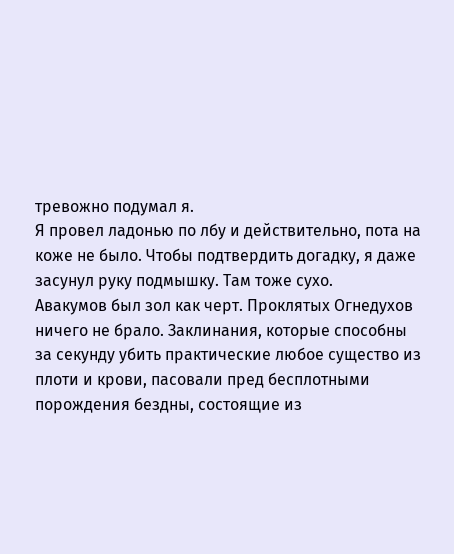тревожно подумал я.
Я провел ладонью по лбу и действительно, пота на коже не было. Чтобы подтвердить догадку, я даже засунул руку подмышку. Там тоже сухо.
Авакумов был зол как черт. Проклятых Огнедухов ничего не брало. Заклинания, которые способны за секунду убить практические любое существо из плоти и крови, пасовали пред бесплотными порождения бездны, состоящие из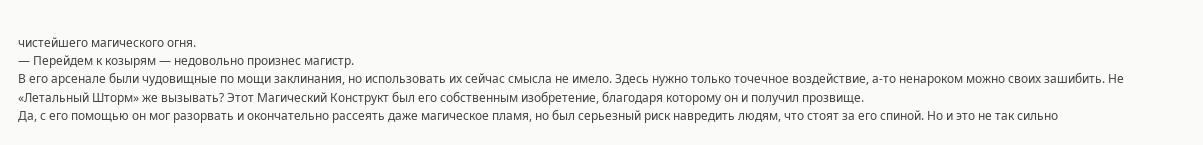чистейшего магического огня.
— Перейдем к козырям — недовольно произнес магистр.
В его арсенале были чудовищные по мощи заклинания, но использовать их сейчас смысла не имело. Здесь нужно только точечное воздействие, а-то ненароком можно своих зашибить. Не «Летальный Шторм» же вызывать? Этот Магический Конструкт был его собственным изобретение, благодаря которому он и получил прозвище.
Да, с его помощью он мог разорвать и окончательно рассеять даже магическое пламя, но был серьезный риск навредить людям, что стоят за его спиной. Но и это не так сильно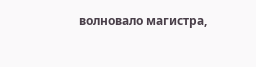волновало магистра,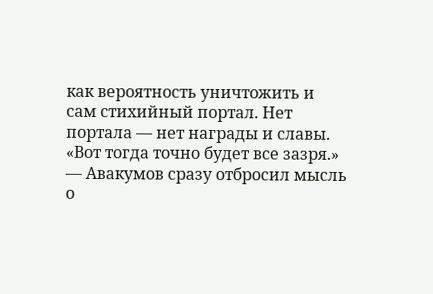как вероятность уничтожить и сам стихийный портал. Нет портала — нет награды и славы.
«Вот тогда точно будет все зазря.» — Авакумов сразу отбросил мысль о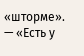«шторме». — «Есть у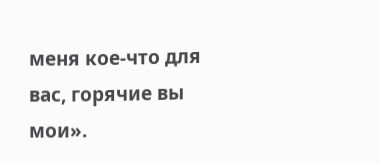меня кое-что для вас, горячие вы мои».